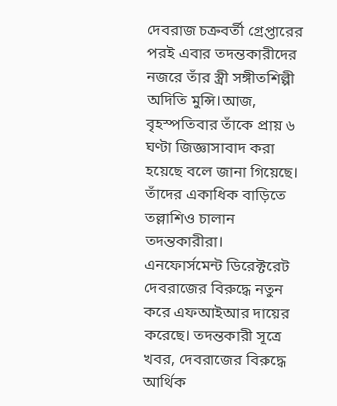দেবরাজ চক্রবর্তী গ্রেপ্তারের পরই এবার তদন্তকারীদের নজরে তাঁর স্ত্রী সঙ্গীতশিল্পী অদিতি মুন্সি।আজ, বৃহস্পতিবার তাঁকে প্রায় ৬ ঘণ্টা জিজ্ঞাসাবাদ করা হয়েছে বলে জানা গিয়েছে। তাঁদের একাধিক বাড়িতে তল্লাশিও চালান তদন্তকারীরা।
এনফোর্সমেন্ট ডিরেক্টরেট দেবরাজের বিরুদ্ধে নতুন করে এফআইআর দায়ের করেছে। তদন্তকারী সূত্রে খবর, দেবরাজের বিরুদ্ধে আর্থিক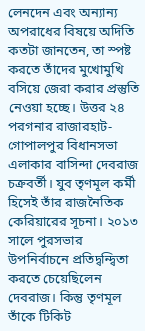লেনদেন এবং অন্যান্য অপরাধের বিষয়ে অদিতি কতটা জানতেন, তা স্পষ্ট করতে তাঁদের মুখোমুখি বসিয়ে জেরা করার প্রস্তুতি নেওয়া হচ্ছে। উত্তর ২৪ পরগনার রাজারহাট-গোপালপুর বিধানসভা এলাকার বাসিন্দা দেবরাজ চক্রবর্তী। যুব তৃণমূল কর্মী হিসেই তাঁর রাজনৈতিক কেরিয়ারের সূচনা। ২০১৩ সালে পুরসভার উপনির্বাচনে প্রতিদ্বন্দ্বিতা করতে চেয়েছিলেন দেবরাজ। কিন্তু তৃণমূল তাঁকে টিকিট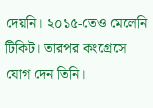দেয়নি। ২০১৫-তেও মেলেনি টিকিট। তারপর কংগ্রেসে যোগ দেন তিনি।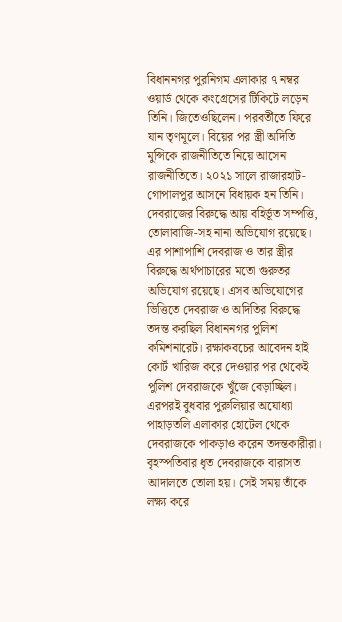বিধাননগর পুরনিগম এলাকার ৭ নম্বর ওয়ার্ড থেকে কংগ্রেসের টিকিটে লড়েন তিনি। জিতেওছিলেন। পরবর্তীতে ফিরে যান তৃণমূলে। বিয়ের পর স্ত্রী অদিতি মুন্সিকে রাজনীতিতে নিয়ে আসেন রাজনীতিতে। ২০২১ সালে রাজারহাট-গোপালপুর আসনে বিধায়ক হন তিনি। দেবরাজের বিরুদ্ধে আয় বহির্ভূত সম্পত্তি, তোলাবাজি-সহ নানা অভিযোগ রয়েছে। এর পাশাপাশি দেবরাজ ও তার স্ত্রীর বিরুদ্ধে অর্থপাচারের মতো গুরুতর অভিযোগ রয়েছে। এসব অভিযোগের ভিত্তিতে দেবরাজ ও অদিতির বিরুদ্ধে তদন্ত করছিল বিধাননগর পুলিশ কমিশনারেট। রক্ষাকবচের আবেদন হাই কোর্ট খারিজ করে দেওয়ার পর থেকেই পুলিশ দেবরাজকে খুঁজে বেড়াচ্ছিল। এরপরই বুধবার পুরুলিয়ার অযোধ্যা পাহাড়তলি এলাকার হোটেল থেকে দেবরাজকে পাকড়াও করেন তদন্তকারীরা। বৃহস্পতিবার ধৃত দেবরাজকে বারাসত আদালতে তোলা হয়। সেই সময় তাঁকে লক্ষ্য করে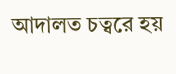আদালত চত্বরে হয়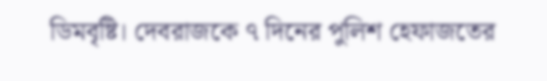ডিমবৃষ্টি। দেবরাজকে ৭ দিনের পুলিশ হেফাজতের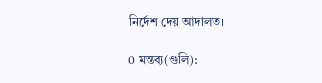নির্দেশ দেয় আদালত।

0 মন্তব্য(গুলি):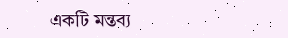একটি মন্তব্য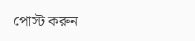পোস্ট করুন